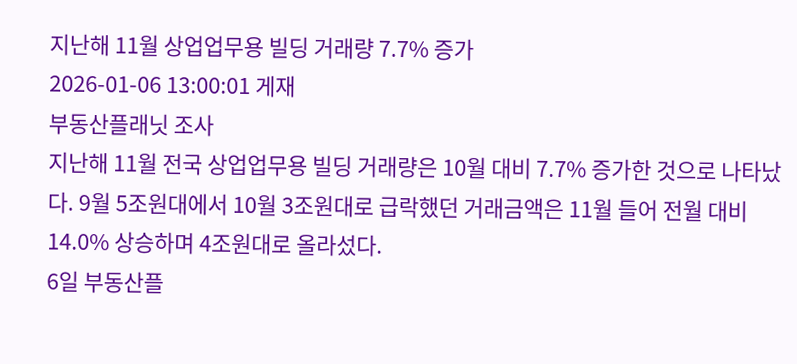지난해 11월 상업업무용 빌딩 거래량 7.7% 증가
2026-01-06 13:00:01 게재
부동산플래닛 조사
지난해 11월 전국 상업업무용 빌딩 거래량은 10월 대비 7.7% 증가한 것으로 나타났다. 9월 5조원대에서 10월 3조원대로 급락했던 거래금액은 11월 들어 전월 대비 14.0% 상승하며 4조원대로 올라섰다.
6일 부동산플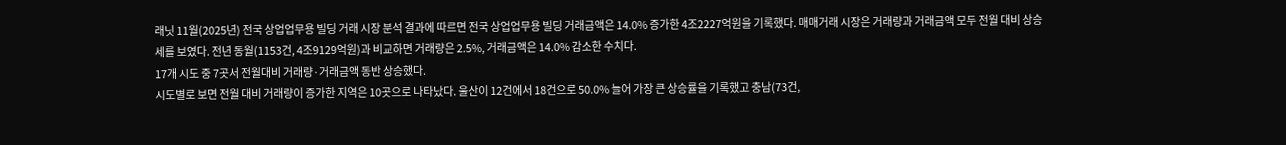래닛 11월(2025년) 전국 상업업무용 빌딩 거래 시장 분석 결과에 따르면 전국 상업업무용 빌딩 거래금액은 14.0% 증가한 4조2227억원을 기록했다. 매매거래 시장은 거래량과 거래금액 모두 전월 대비 상승세를 보였다. 전년 동월(1153건, 4조9129억원)과 비교하면 거래량은 2.5%, 거래금액은 14.0% 감소한 수치다.
17개 시도 중 7곳서 전월대비 거래량·거래금액 동반 상승했다.
시도별로 보면 전월 대비 거래량이 증가한 지역은 10곳으로 나타났다. 울산이 12건에서 18건으로 50.0% 늘어 가장 큰 상승률을 기록했고 충남(73건,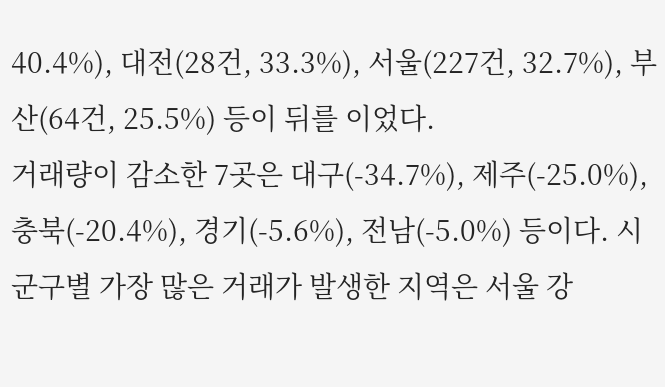40.4%), 대전(28건, 33.3%), 서울(227건, 32.7%), 부산(64건, 25.5%) 등이 뒤를 이었다.
거래량이 감소한 7곳은 대구(-34.7%), 제주(-25.0%), 충북(-20.4%), 경기(-5.6%), 전남(-5.0%) 등이다. 시군구별 가장 많은 거래가 발생한 지역은 서울 강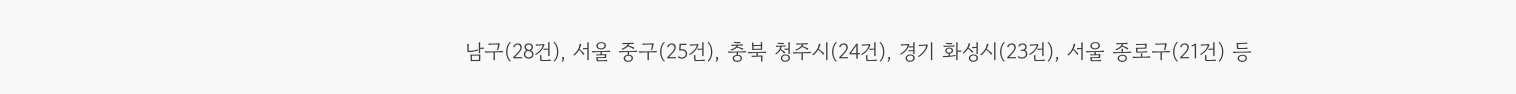남구(28건), 서울 중구(25건), 충북 청주시(24건), 경기 화성시(23건), 서울 종로구(21건) 등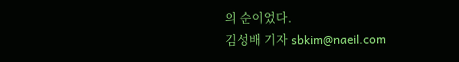의 순이었다.
김성배 기자 sbkim@naeil.com